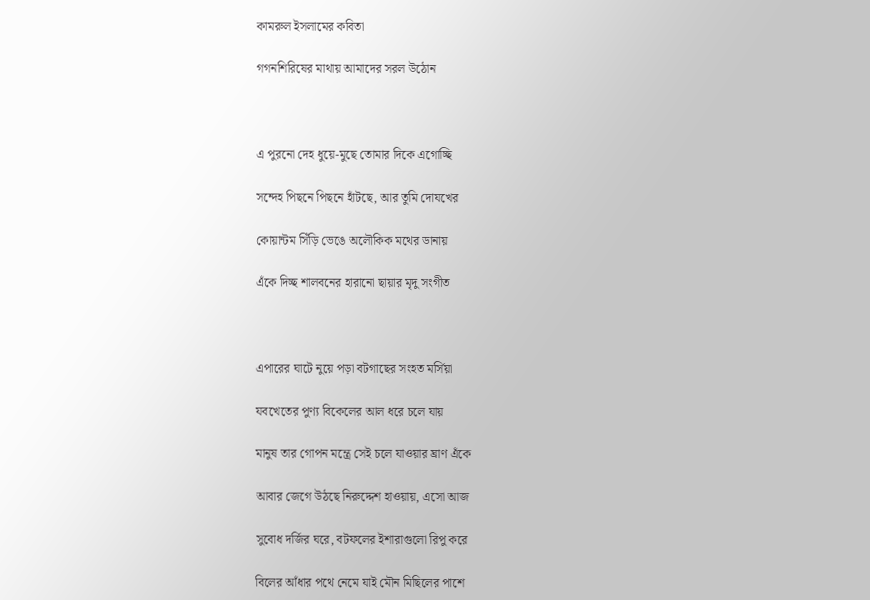কামরুল ইসলামের কবিতা

গগনশিরিষের মাথায় আমাদের সরল উঠোন



এ পুরনো দেহ ধুয়ে-মুছে তোমার দিকে এগোচ্ছি

সন্দেহ পিছনে পিছনে হাঁটছে, আর তুমি দোযখের

কোয়ান্টম সিঁড়ি ভেঙে অলৌকিক মথের ডানায়

এঁকে দিচ্ছ শালবনের হারানো ছায়ার মৃদু সংগীত



এপারের ঘাটে নুয়ে পড়া বটগাছের সংহত মর্সিয়া

যবখেতের পুণ্য বিকেলের আল ধরে চলে যায়

মানুষ তার গোপন মন্ত্রে সেই চলে যাওয়ার ঘ্রাণ এঁকে

আবার জেগে উঠছে নিরুদ্দেশ হাওয়ায়, এসো আজ

সুবোধ দর্জির ঘরে, বটফলের ইশারাগুলো রিপু করে

বিলের আঁধার পথে নেমে যাই মৌন মিছিলের পাশে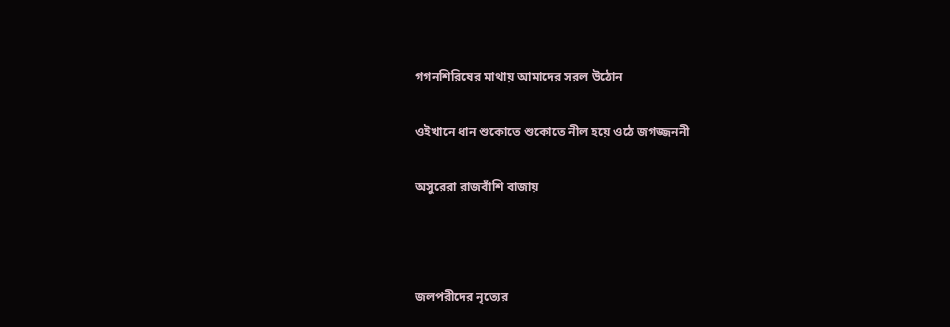গগনশিরিষের মাথায় আমাদের সরল উঠোন

ওইখানে ধান শুকোতে শুকোতে নীল হয়ে ওঠে জগজ্জননী

অসুরেরা রাজবাঁশি বাজায়



জলপরীদের নৃত্যের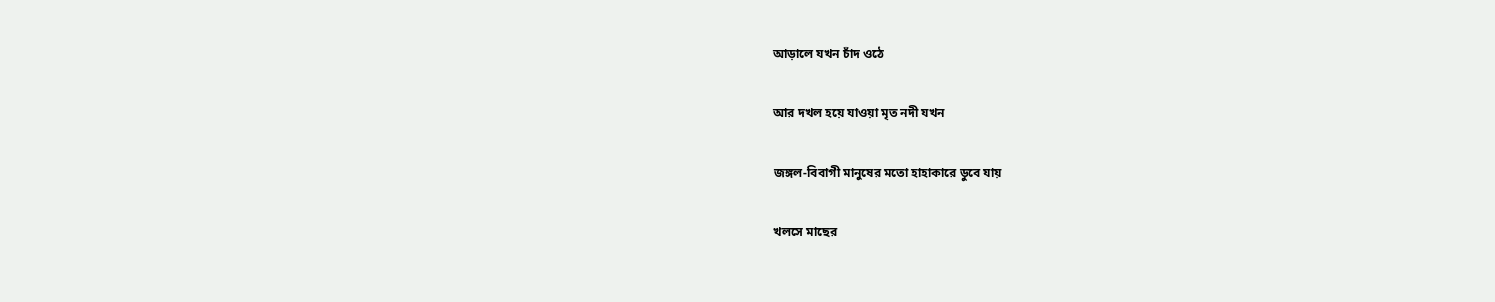আড়ালে যখন চাঁদ ওঠে

আর দখল হয়ে যাওয়া মৃত নদী যখন

জঙ্গল-বিবাগী মানুষের মতো হাহাকারে ডুবে যায়

খলসে মাছের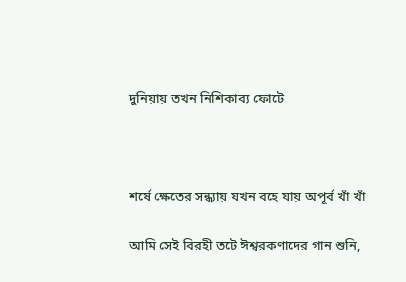দুনিয়ায় তখন নিশিকাব্য ফোটে



শর্ষে ক্ষেতের সন্ধ্যায় যখন বহে যায় অপূর্ব খাঁ খাঁ

আমি সেই বিরহী তটে ঈশ্বরকণাদের গান শুনি,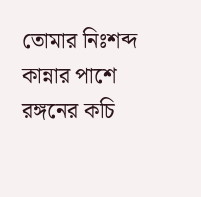তোমার নিঃশব্দ কান্নার পাশে রঙ্গনের কচি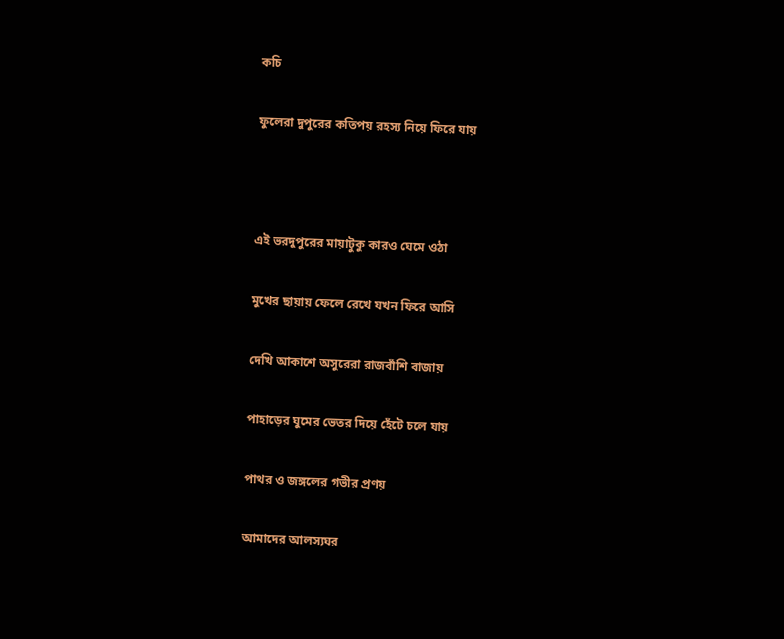কচি

ফুলেরা দুপুরের কতিপয় রহস্য নিয়ে ফিরে যায়



এই ভরদুপুরের মায়াটুকু কারও ঘেমে ওঠা

মুখের ছায়ায় ফেলে রেখে যখন ফিরে আসি

দেখি আকাশে অসুরেরা রাজবাঁশি বাজায়

পাহাড়ের ঘুমের ভেতর দিয়ে হেঁটে চলে যায়

পাথর ও জঙ্গলের গভীর প্রণয়

আমাদের আলস্যঘর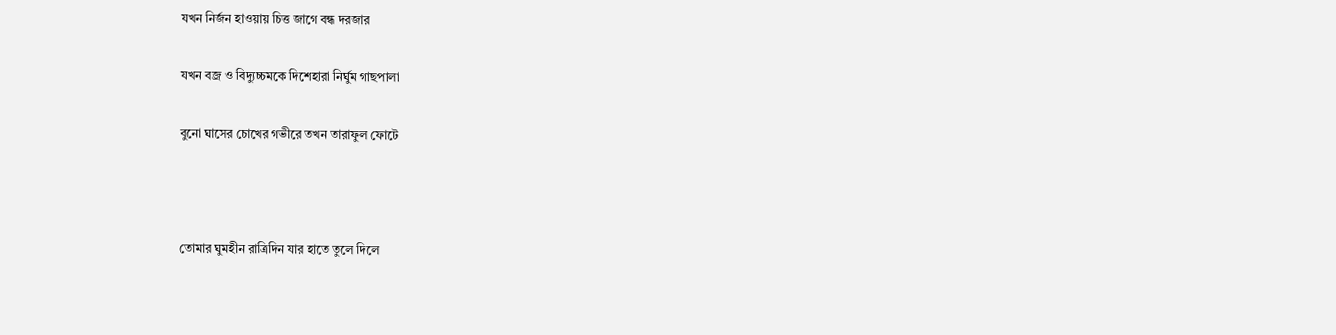যখন নির্জন হাওয়ায় চিত্ত জাগে বন্ধ দরজার

যখন বজ্র ও বিদ্যুচ্চমকে দিশেহারা নির্ঘুম গাছপালা

বুনো ঘাসের চোখের গভীরে তখন তারাফুল ফোটে



তোমার ঘুমহীন রাত্রিদিন যার হাতে তুলে দিলে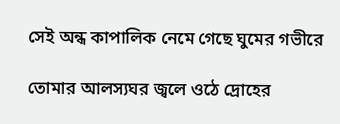সেই অন্ধ কাপালিক নেমে গেছে ঘুমের গভীরে

তোমার আলস্যঘর জ্বলে ওঠে দ্রোহের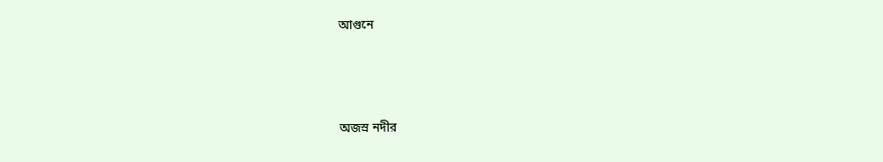আগুনে



অজস্র নদীর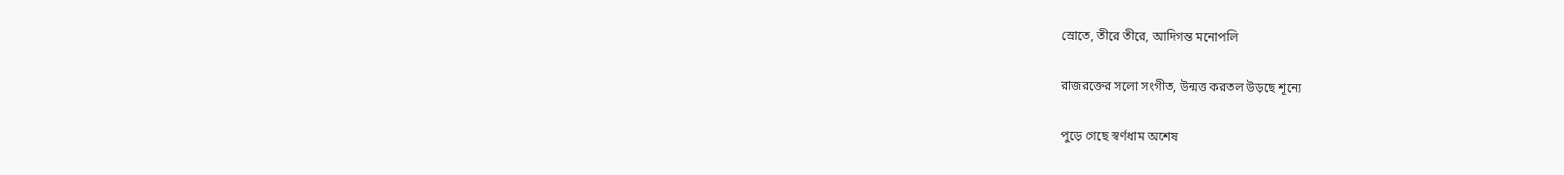স্রোতে, তীরে তীরে, আদিগন্ত মনোপলি

রাজরক্তের সলো সংগীত, উন্মত্ত করতল উড়ছে শূন্যে

পুড়ে গেছে স্বর্ণধাম অশেষ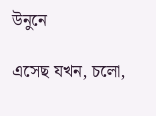উনুনে

এসেছ যখন, চলো,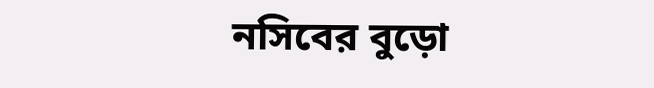নসিবের বুড়ো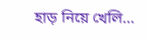হাড় নিয়ে খেলি...